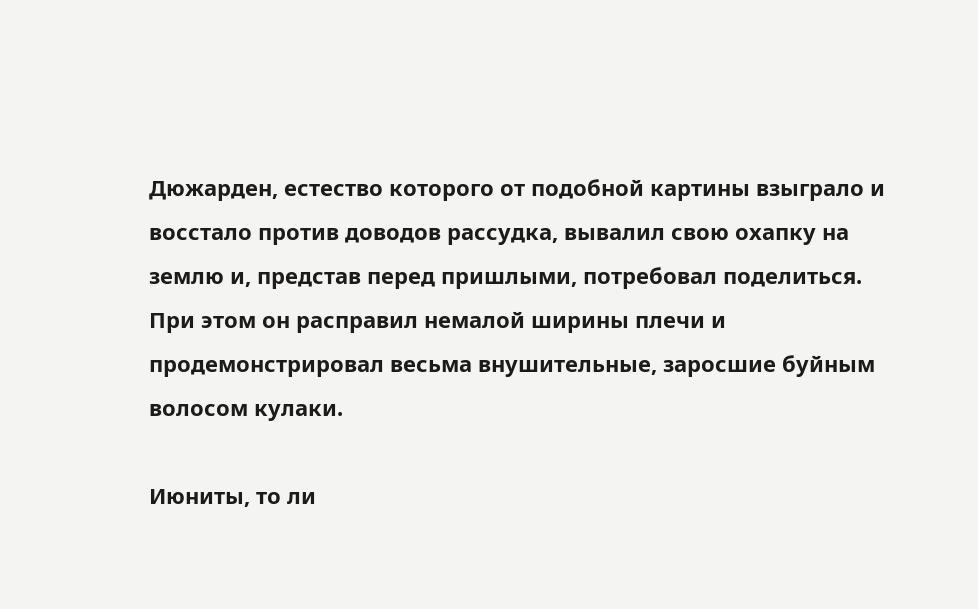Дюжарден, естество которого от подобной картины взыграло и восстало против доводов рассудка, вывалил свою охапку на землю и, представ перед пришлыми, потребовал поделиться. При этом он расправил немалой ширины плечи и продемонстрировал весьма внушительные, заросшие буйным волосом кулаки.

Июниты, то ли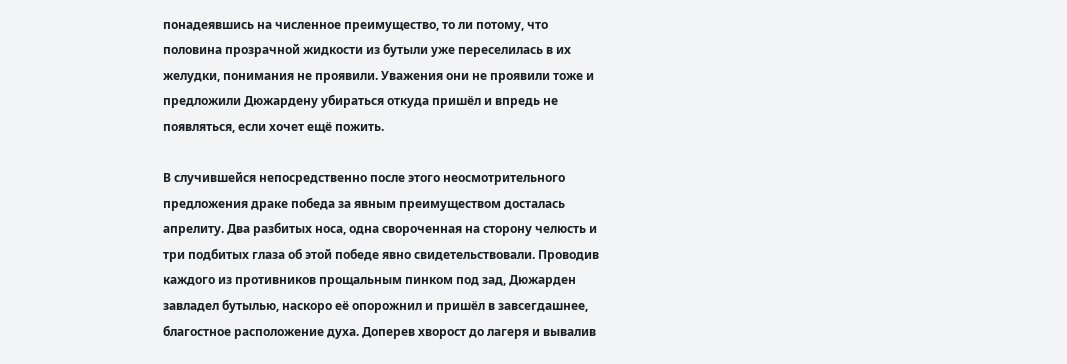понадеявшись на численное преимущество, то ли потому, что половина прозрачной жидкости из бутыли уже переселилась в их желудки, понимания не проявили. Уважения они не проявили тоже и предложили Дюжардену убираться откуда пришёл и впредь не появляться, если хочет ещё пожить.

В случившейся непосредственно после этого неосмотрительного предложения драке победа за явным преимуществом досталась апрелиту. Два разбитых носа, одна свороченная на сторону челюсть и три подбитых глаза об этой победе явно свидетельствовали. Проводив каждого из противников прощальным пинком под зад, Дюжарден завладел бутылью, наскоро её опорожнил и пришёл в завсегдашнее, благостное расположение духа. Доперев хворост до лагеря и вывалив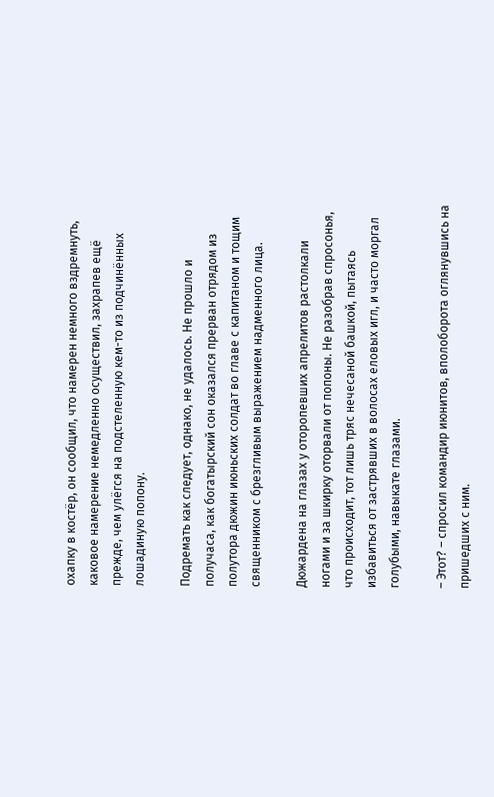охапку в костёр, он сообщил, что намерен немного вздремнуть, каковое намерение немедленно осуществил, захрапев ещё прежде, чем улёгся на подстеленную кем-то из подчинённых лошадиную попону.

Подремать как следует, однако, не удалось. Не прошло и получаса, как богатырский сон оказался прерван отрядом из полутора дюжин июньских солдат во главе с капитаном и тощим священником с брезгливым выражением надменного лица.

Дюжардена на глазах у оторопевших апрелитов растолкали ногами и за шкирку оторвали от попоны. Не разобрав спросонья, что происходит, тот лишь тряс нечесаной башкой, пытаясь избавиться от застрявших в волосах еловых игл, и часто моргал голубыми, навыкате глазами.

– Этот? – спросил командир июнитов, вполоборота оглянувшись на пришедших с ним.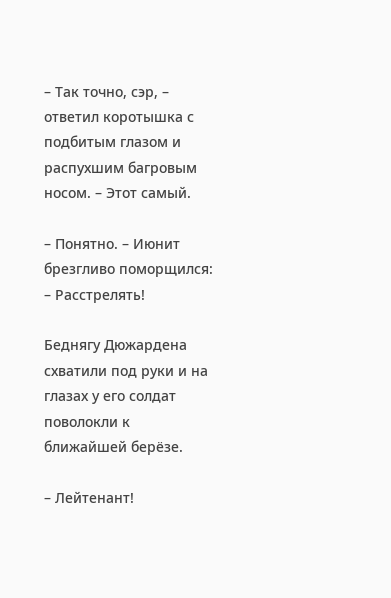– Так точно, сэр, – ответил коротышка с подбитым глазом и распухшим багровым носом. – Этот самый.

– Понятно. – Июнит брезгливо поморщился: – Расстрелять!

Беднягу Дюжардена схватили под руки и на глазах у его солдат поволокли к ближайшей берёзе.

– Лейтенант!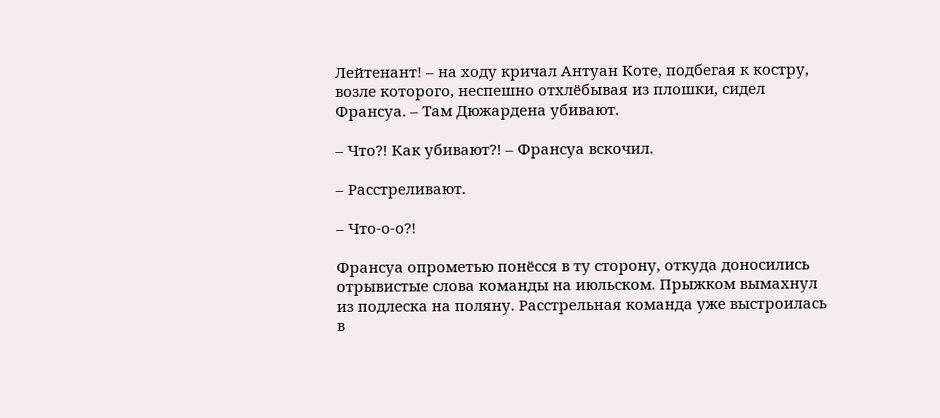Лейтенант! – на ходу кричал Антуан Коте, подбегая к костру, возле которого, неспешно отхлёбывая из плошки, сидел Франсуа. – Там Дюжардена убивают.

– Что?! Как убивают?! – Франсуа вскочил.

– Расстреливают.

– Что-о-о?!

Франсуа опрометью понёсся в ту сторону, откуда доносились отрывистые слова команды на июльском. Прыжком вымахнул из подлеска на поляну. Расстрельная команда уже выстроилась в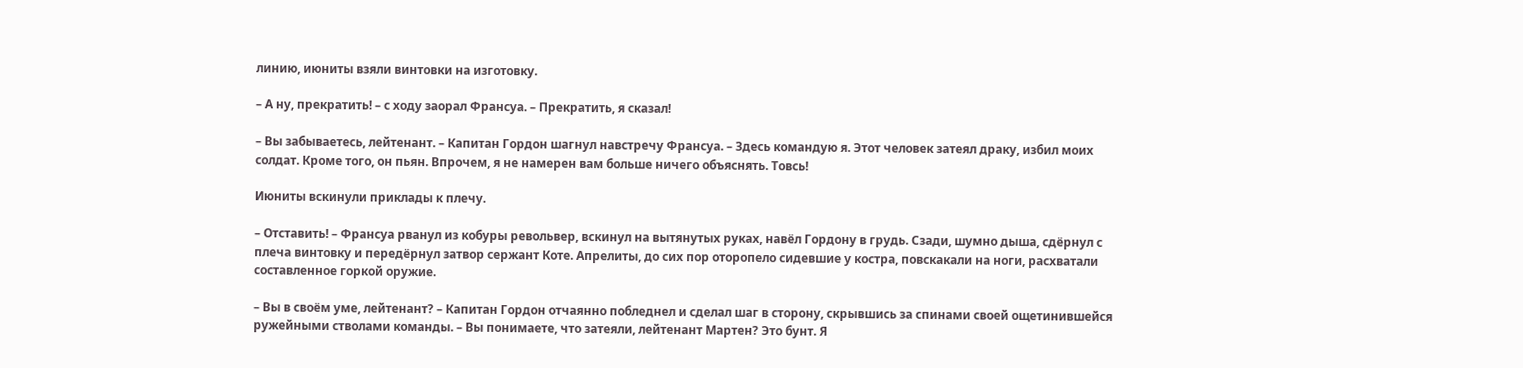линию, июниты взяли винтовки на изготовку.

– А ну, прекратить! – с ходу заорал Франсуа. – Прекратить, я сказал!

– Вы забываетесь, лейтенант. – Капитан Гордон шагнул навстречу Франсуа. – Здесь командую я. Этот человек затеял драку, избил моих солдат. Кроме того, он пьян. Впрочем, я не намерен вам больше ничего объяснять. Товсь!

Июниты вскинули приклады к плечу.

– Отставить! – Франсуа рванул из кобуры револьвер, вскинул на вытянутых руках, навёл Гордону в грудь. Сзади, шумно дыша, сдёрнул с плеча винтовку и передёрнул затвор сержант Коте. Апрелиты, до сих пор оторопело сидевшие у костра, повскакали на ноги, расхватали составленное горкой оружие.

– Вы в своём уме, лейтенант? – Капитан Гордон отчаянно побледнел и сделал шаг в сторону, скрывшись за спинами своей ощетинившейся ружейными стволами команды. – Вы понимаете, что затеяли, лейтенант Мартен? Это бунт. Я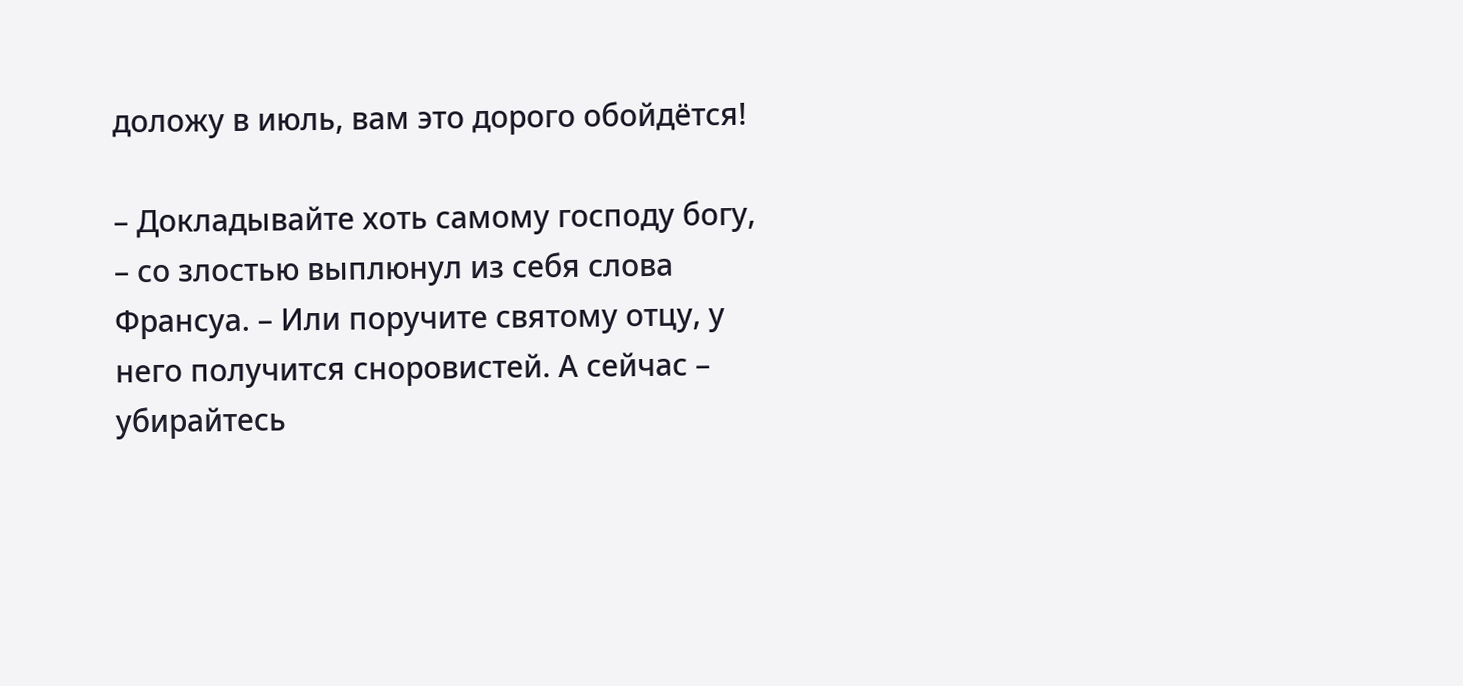доложу в июль, вам это дорого обойдётся!

– Докладывайте хоть самому господу богу, – со злостью выплюнул из себя слова Франсуа. – Или поручите святому отцу, у него получится сноровистей. А сейчас – убирайтесь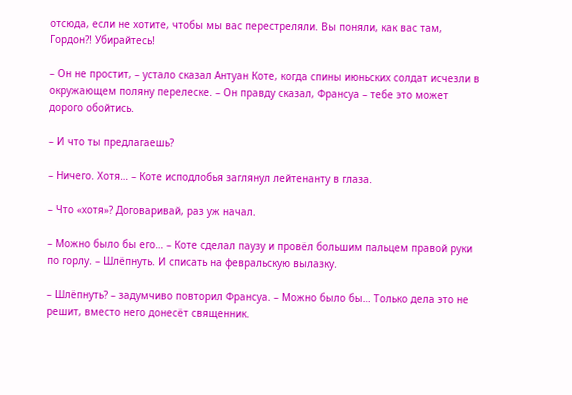отсюда, если не хотите, чтобы мы вас перестреляли. Вы поняли, как вас там, Гордон?! Убирайтесь!

– Он не простит, – устало сказал Антуан Коте, когда спины июньских солдат исчезли в окружающем поляну перелеске. – Он правду сказал, Франсуа – тебе это может дорого обойтись.

– И что ты предлагаешь?

– Ничего. Хотя… – Коте исподлобья заглянул лейтенанту в глаза.

– Что «хотя»? Договаривай, раз уж начал.

– Можно было бы его… – Коте сделал паузу и провёл большим пальцем правой руки по горлу. – Шлёпнуть. И списать на февральскую вылазку.

– Шлёпнуть? – задумчиво повторил Франсуа. – Можно было бы… Только дела это не решит, вместо него донесёт священник.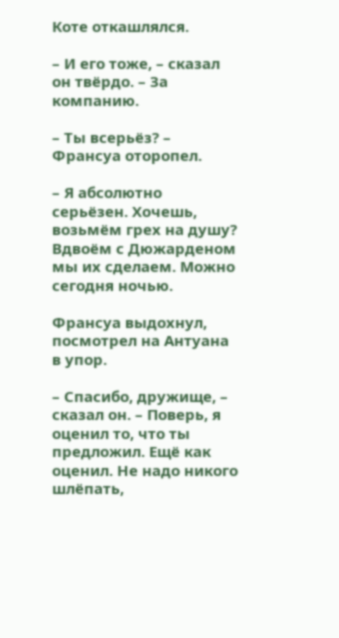Коте откашлялся.

– И его тоже, – сказал он твёрдо. – За компанию.

– Ты всерьёз? – Франсуа оторопел.

– Я абсолютно серьёзен. Хочешь, возьмём грех на душу? Вдвоём с Дюжарденом мы их сделаем. Можно сегодня ночью.

Франсуа выдохнул, посмотрел на Антуана в упор.

– Спасибо, дружище, – сказал он. – Поверь, я оценил то, что ты предложил. Ещё как оценил. Не надо никого шлёпать,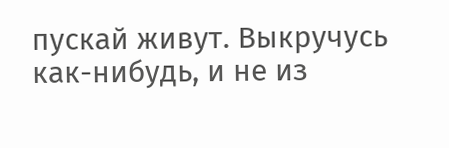пускай живут. Выкручусь как-нибудь, и не из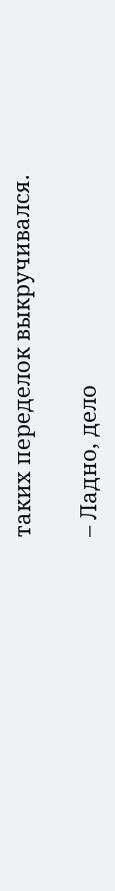таких переделок выкручивался.

– Ладно, дело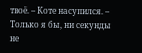твоё. – Коте насупился. – Только я бы, ни секунды не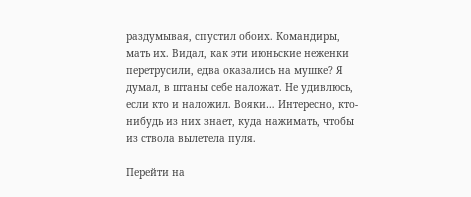раздумывая, спустил обоих. Командиры, мать их. Видал, как эти июньские неженки перетрусили, едва оказались на мушке? Я думал, в штаны себе наложат. Не удивлюсь, если кто и наложил. Вояки… Интересно, кто-нибудь из них знает, куда нажимать, чтобы из ствола вылетела пуля.

Перейти на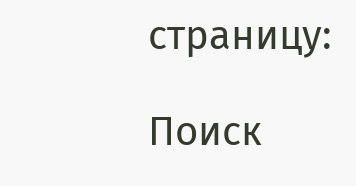страницу:

Поиск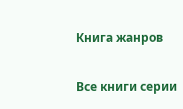Книга жанров

Все книги серии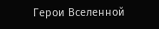Герои Вселенной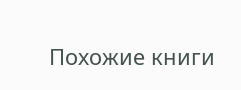Похожие книги